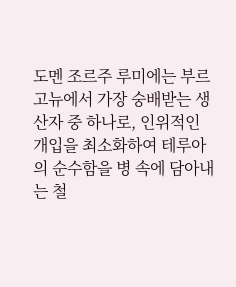도멘 조르주 루미에는 부르고뉴에서 가장 숭배받는 생산자 중 하나로, 인위적인 개입을 최소화하여 테루아의 순수함을 병 속에 담아내는 철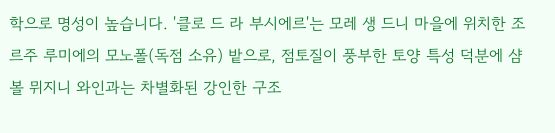학으로 명성이 높습니다. '클로 드 라 부시에르'는 모레 생 드니 마을에 위치한 조르주 루미에의 모노폴(독점 소유) 밭으로, 점토질이 풍부한 토양 특성 덕분에 샴볼 뮈지니 와인과는 차별화된 강인한 구조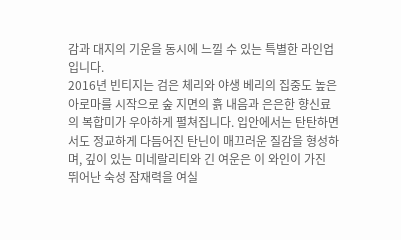감과 대지의 기운을 동시에 느낄 수 있는 특별한 라인업입니다.
2016년 빈티지는 검은 체리와 야생 베리의 집중도 높은 아로마를 시작으로 숲 지면의 흙 내음과 은은한 향신료의 복합미가 우아하게 펼쳐집니다. 입안에서는 탄탄하면서도 정교하게 다듬어진 탄닌이 매끄러운 질감을 형성하며, 깊이 있는 미네랄리티와 긴 여운은 이 와인이 가진 뛰어난 숙성 잠재력을 여실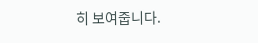히 보여줍니다.